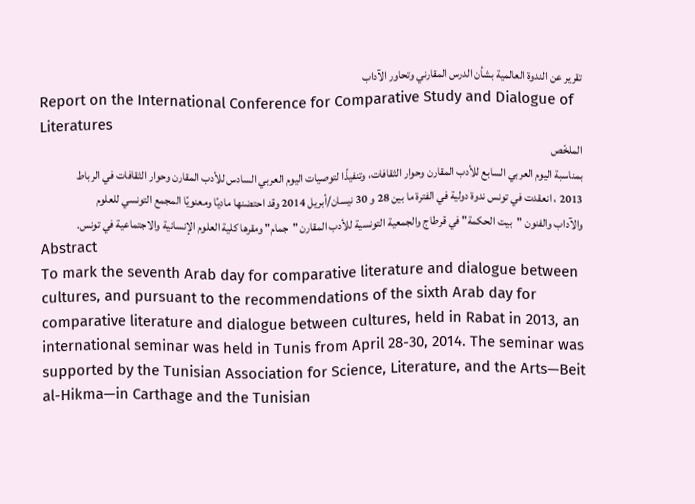تقرير عن الندوة العالمية بشأن الدرس المقارني وتحاور الآداب
Report on the International Conference for Comparative Study and Dialogue of Literatures
الملخّص
بمناسبة اليوم العربي السابع للأدب المقارن وحوار الثقافات، وتنفيذًا لتوصيات اليوم العربي السادس للأدب المقارن وحوار الثقافات في الرباط 2013 ، انعقدت في تونس ندوة دولية في الفترة ما بين 28 و 30 نيسان/أبريل 2014 وقد احتضنها ماديًا ومعنويًا المجمع التونسي للعلوم والآداب والفنون "بيت الحكمة" في قرطاج والجمعية التونسية للأدب المقارن "جمام" ومقرها كلية العلوم الإنسانية والاجتماعية في تونس.
Abstract
To mark the seventh Arab day for comparative literature and dialogue between cultures, and pursuant to the recommendations of the sixth Arab day for comparative literature and dialogue between cultures, held in Rabat in 2013, an international seminar was held in Tunis from April 28-30, 2014. The seminar was supported by the Tunisian Association for Science, Literature, and the Arts—Beit al-Hikma—in Carthage and the Tunisian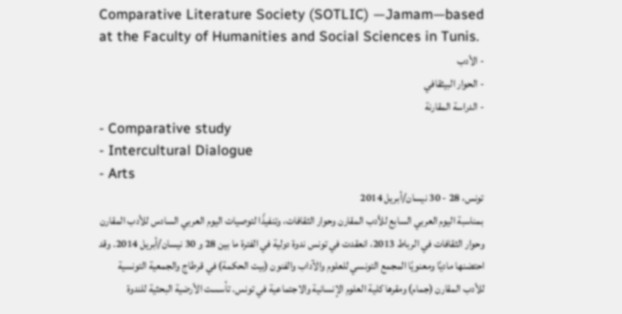Comparative Literature Society (SOTLIC) —Jamam—based at the Faculty of Humanities and Social Sciences in Tunis.
- الأدب
- الحوار البيثقافي
- الدراسة المقارنة
- Comparative study
- Intercultural Dialogue
- Arts
تونس، 28 - 30 نيسان/أبريل 2014
بمناسبة اليوم العربي السابع للأدب المقارن وحوار الثقافات، وتنفيذًا لتوصيات اليوم العربي السادس للأدب المقارن وحوار الثقافات في الرباط 2013، انعقدت في تونس ندوة دولية في الفترة ما بين 28 و 30 نيسان/أبريل 2014. وقد احتضنها ماديًا ومعنويًا المجمع التونسي للعلوم والآداب والفنون (بيت الحكمة) في قرطاج والجمعية التونسية للأدب المقارن (جمام) ومقرها كلية العلوم الإنسانية والاجتماعية في تونس. تأسست الأرضية البحثية للندوة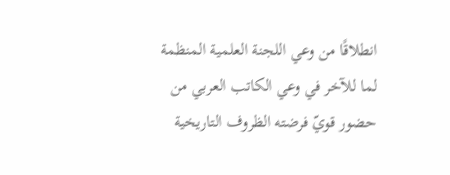انطلاقًا من وعي اللجنة العلمية المنظمة لما للآخر في وعي الكاتب العربي من حضور قويّ فرضته الظروف التاريخية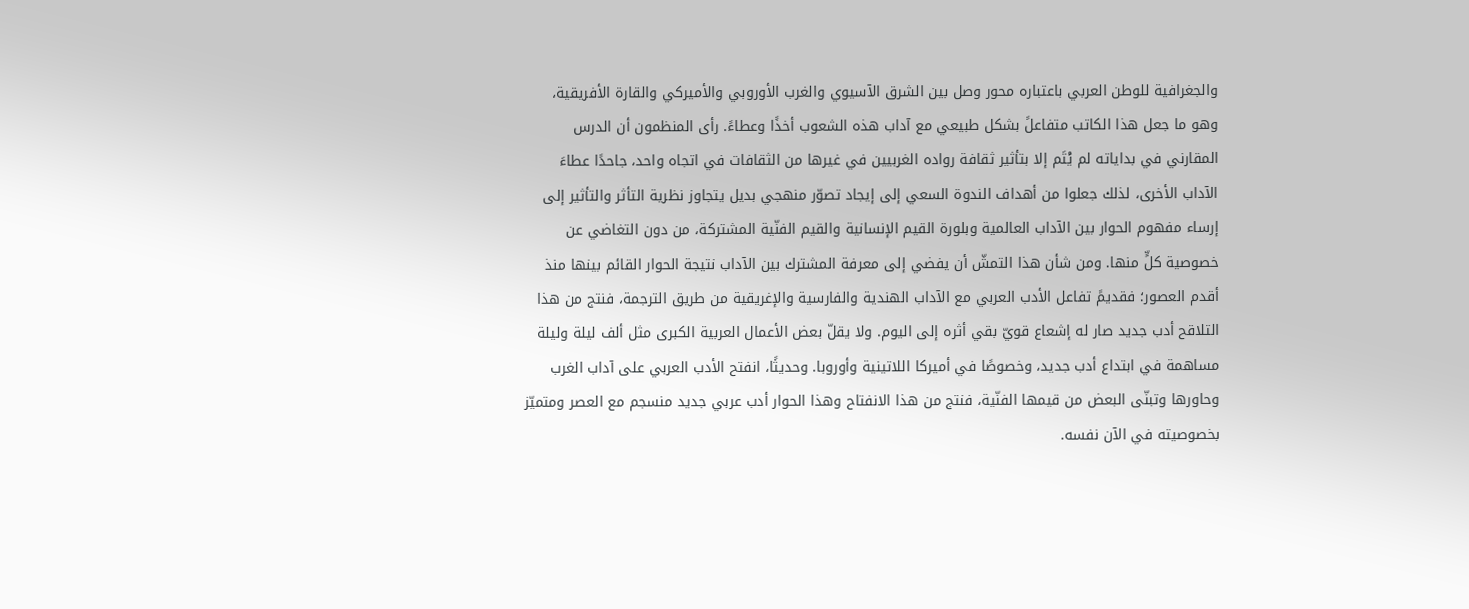والجغرافية للوطن العربي باعتباره محور وصل بين الشرق الآسيوي والغرب الأوروبي والأميركي والقارة الأفريقية، وهو ما جعل هذا الكاتب متفاعلً بشكل طبيعي مع آداب هذه الشعوب أخذًا وعطاءً. رأى المنظمون أن الدرس المقارني في بداياته لم يَْتَم إلا بتأثير ثقافة رواده الغربيين في غيرها من الثقافات في اتجاه واحد، جاحدًا عطاءَ الآداب الأخرى، لذلك جعلوا من أهداف الندوة السعي إلى إيجاد تصوّر منهجي بديل يتجاوز نظرية التأثر والتأثير إلى إرساء مفهوم الحوار بين الآداب العالمية وبلورة القيم الإنسانية والقيم الفنّية المشتركة، من دون التغاضي عن خصوصية كلٍّ منها. ومن شأن هذا التمشّ أن يفضي إلى معرفة المشترك بين الآداب نتيجة الحوار القائم بينها منذ أقدم العصور؛ فقديمً تفاعل الأدب العربي مع الآداب الهندية والفارسية والإغريقية من طريق الترجمة، فنتج من هذا التلاقح أدب جديد صار له إشعاع قويّ بقي أثره إلى اليوم. ولا يقلّ بعض الأعمال العربية الكبرى مثل ألف ليلة وليلة مساهمة في ابتداع أدب جديد، وخصوصًا في أميركا اللاتينية وأوروبا. وحديثًا، انفتح الأدب العربي على آداب الغرب وحاورها وتبنّى البعض من قيمها الفنّية، فنتج من هذا الانفتاح وهذا الحوار أدب عربي جديد منسجم مع العصر ومتميّز بخصوصيته في الآن نفسه.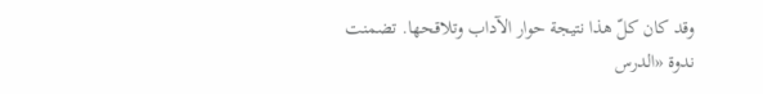وقد كان كلّ هذا نتيجة حوار الآداب وتلاقحها. تضمنت ندوة «الدرس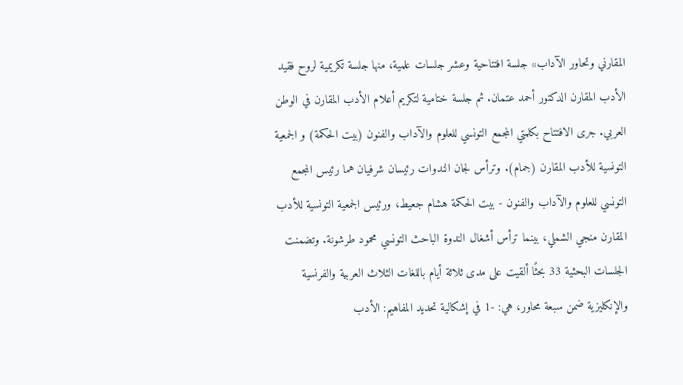المقارني وتحاور الآداب» جلسة افتتاحية وعشر جلسات علمية، منها جلسة تكريمية لروح فقيد الأدب المقارن الدكتور أحمد عتمان. ثم جلسة ختامية لتكريم أعلام الأدب المقارن في الوطن العربي. جرى الافتتاح بكلمتي المجمع التونسي للعلوم والآداب والفنون (بيت الحكمة) و الجمعية التونسية للأدب المقارن (جمام). وترأس لجان الندوات رئيسان شرفيان هما رئيس المجمع
التونسي للعلوم والآداب والفنون - بيت الحكمة هشام جعيط، ورئيس الجمعية التونسية للأدب المقارن منجي الشملي، بينما ترأس أشغال الندوة الباحث التونسي محمود طرشونة. وتضمنت الجلسات البحثية 33 بحثًا ألقيت على مدى ثلاثة أيام باللغات الثلاث العربية والفرنسية والإنكليزية ضمن سبعة محاور، هي: -1 في إشكالية تحديد المفاهيم: الأدب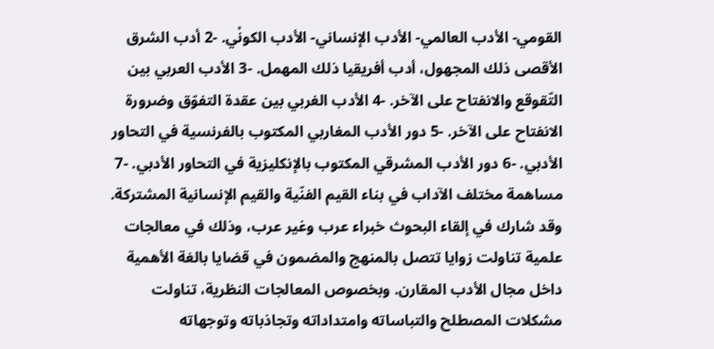القومي- الأدب العالمي- الأدب الإنساني- الأدب الكونْي. -2 أدب الشرق الأقصى ذلك المجهول، أدب أفريقيا ذلك المهمل. -3 الأدب العربي بين التّقوقع والانفتاح على الآخر. -4 الأدب الغربي بين عقدة التفوّق وضرورة الانفتاح على الآخر. -5 دور الأدب المغاربي المكتوب بالفرنسية في التحاور الأدبي. -6 دور الأدب المشرقي المكتوب بالإنكليزية في التحاور الأدبي. -7 مساهمة مختلف الآداب في بناء القيم الفنّية والقيم الإنسانية المشتركة. وقد شارك في إلقاء البحوث خبراء عرب وغير عرب، وذلك في معالجات علمية تناولت زوايا تتصل بالمنهج والمضمون في قضايا بالغة الأهمية داخل مجال الأدب المقارن. وبخصوص المعالجات النظرية، تناولت مشكلات المصطلح والتباساته وامتداداته وتجاذباته وتوجهاته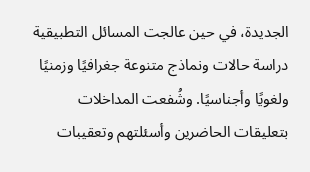الجديدة، في حين عالجت المسائل التطبيقية دراسة حالات ونماذج متنوعة جغرافيًا وزمنيًا ولغويًا وأجناسيًا. وشُفعت المداخلات بتعليقات الحاضرين وأسئلتهم وتعقيبات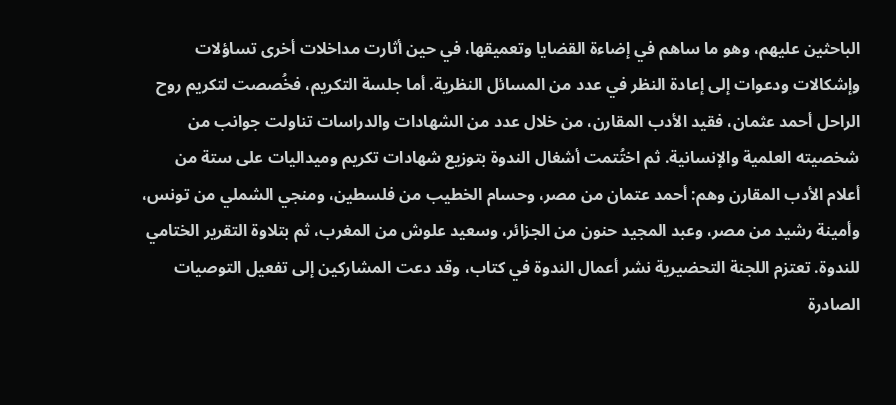الباحثين عليهم، وهو ما ساهم في إضاءة القضايا وتعميقها، في حين أثارت مداخلات أخرى تساؤلات وإشكالات ودعوات إلى إعادة النظر في عدد من المسائل النظرية. أما جلسة التكريم، فخُصصت لتكريم روح الراحل أحمد عثمان، فقيد الأدب المقارن، من خلال عدد من الشهادات والدراسات تناولت جوانب من شخصيته العلمية والإنسانية. ثم اختُتمت أشغال الندوة بتوزيع شهادات تكريم وميداليات على ستة من أعلام الأدب المقارن وهم: أحمد عتمان من مصر، وحسام الخطيب من فلسطين، ومنجي الشملي من تونس، وأمينة رشيد من مصر، وعبد المجيد حنون من الجزائر، وسعيد علوش من المغرب، ثم بتلاوة التقرير الختامي للندوة. تعتزم اللجنة التحضيرية نشر أعمال الندوة في كتاب، وقد دعت المشاركين إلى تفعيل التوصيات الصادرة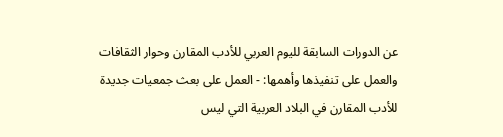عن الدورات السابقة لليوم العربي للأدب المقارن وحوار الثقافات والعمل على تنفيذها وأهمها: - العمل على بعث جمعيات جديدة للأدب المقارن في البلاد العربية التي ليس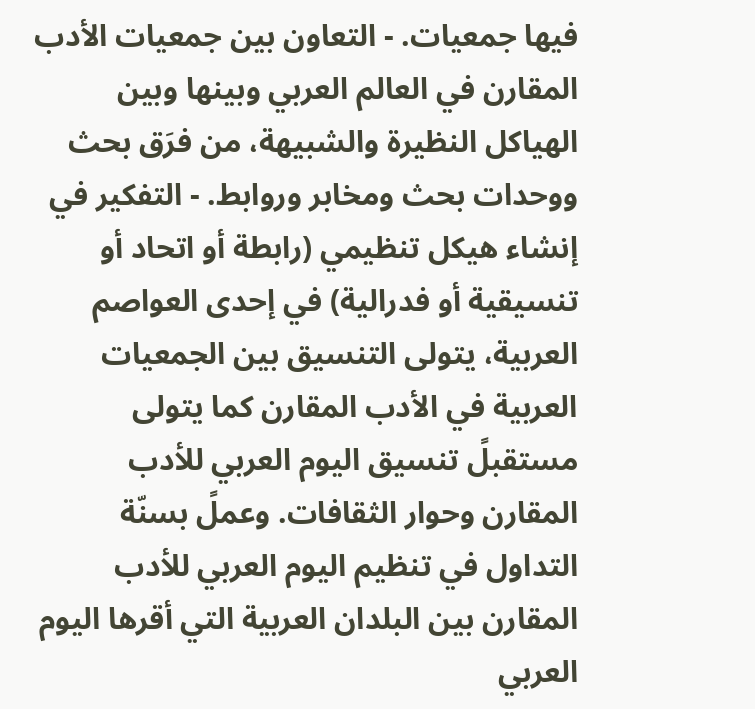فيها جمعيات. - التعاون بين جمعيات الأدب المقارن في العالم العربي وبينها وبين الهياكل النظيرة والشبيهة، من فرَق بحث ووحدات بحث ومخابر وروابط. - التفكير في إنشاء هيكل تنظيمي (رابطة أو اتحاد أو تنسيقية أو فدرالية) في إحدى العواصم العربية، يتولى التنسيق بين الجمعيات العربية في الأدب المقارن كما يتولى مستقبلً تنسيق اليوم العربي للأدب المقارن وحوار الثقافات. وعملً بسنّة التداول في تنظيم اليوم العربي للأدب المقارن بين البلدان العربية التي أقرها اليوم العربي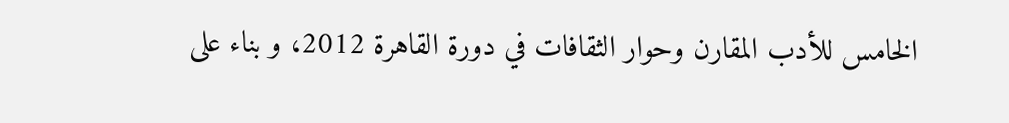الخامس للأدب المقارن وحوار الثقافات في دورة القاهرة 2012، و بناء على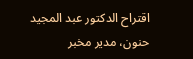اقتراح الدكتور عبد المجيد حنون، مدير مخبر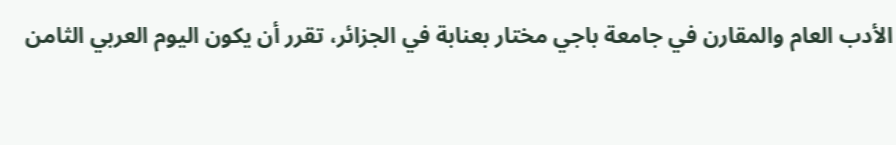الأدب العام والمقارن في جامعة باجي مختار بعنابة في الجزائر، تقرر أن يكون اليوم العربي الثامن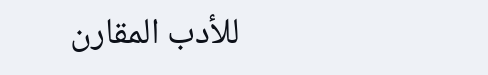للأدب المقارن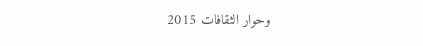وحوار الثقافات 2015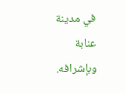في مدينة عنابة وبإشرافه.